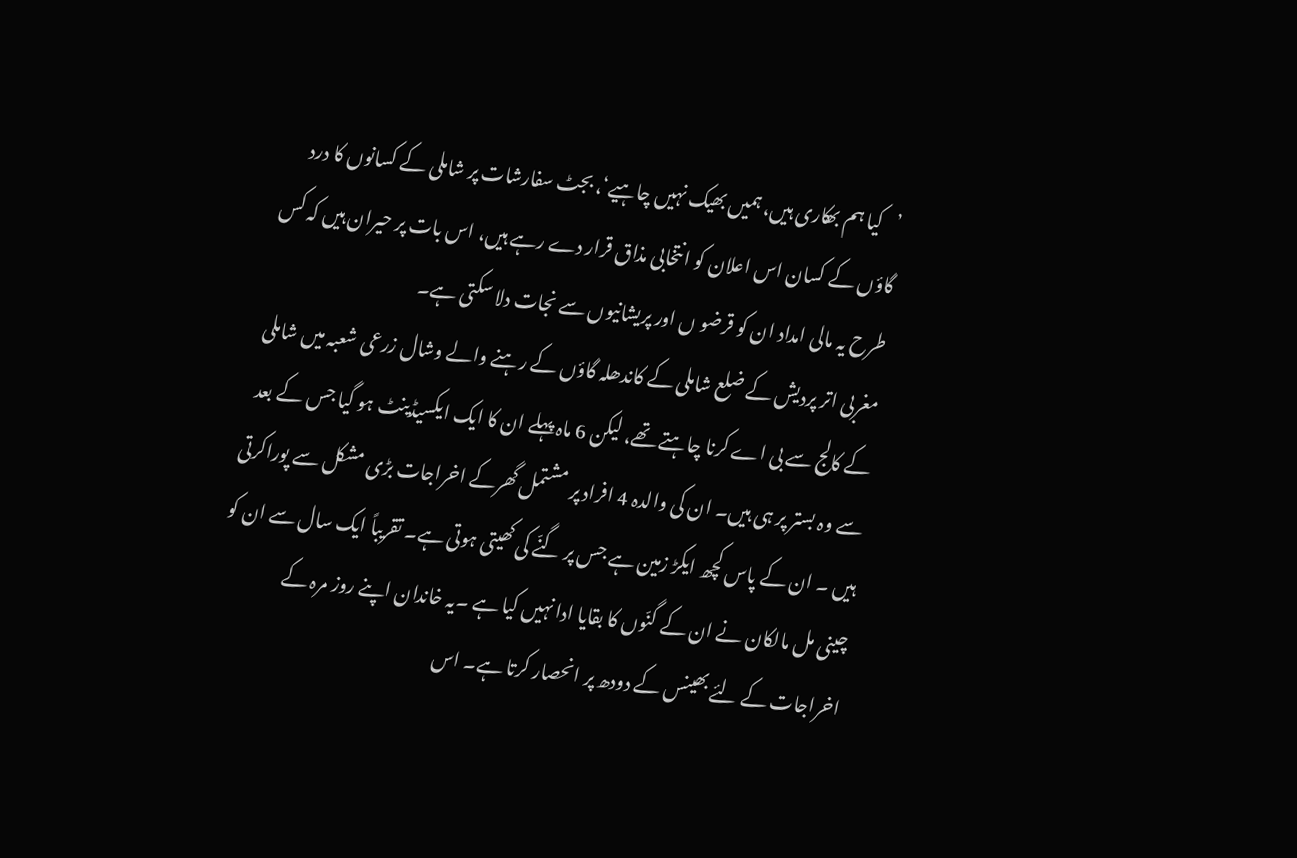’کیا ہم بھکاری ہیں، ہمیں بھیک نہیں چاہیے‘، بجٹ سفارشات پر شاملی کے کسانوں کا درد
گاؤں کے کسان اس اعلان کو انتخابی مذاق قرار دے رہے ہیں، اس بات پر حیران ہیں کہ کس طرح یہ مالی امداد ان کو قرضو ں اور پریشانیوں سے نجات دلا سکتی ہے۔
مغربی اتر پردیش کے ضلع شاملی کے کاندھلہ گاؤں کے رہنے والے وشال زرعی شعبہ میں شاملی کے کالج سے بی اے کرنا چاہتے تھے، لیکن 6 ماہ پہلے ان کا ایک ایکسیڈینٹ ہو گیا جس کے بعد سے وہ بستر پر ہی ہیں۔ ان کی والدہ 4 افراد پر مشتمل گھرکے اخراجات بڑی مشکل سے پوراکرتی ہیں ۔ ان کے پاس کچھ ایکڑ زمین ہے جس پر گنّے کی کھیتی ہوتی ہے۔ تقریباً ایک سال سے ان کو چینی مل مالکان نے ان کے گنّوں کا بقایا ادا نہیں کیا ہے ۔یہ خاندان اپنے روز مرہ کے اخراجات کے لئے بھینس کے دودھ پر انحصار کرتا ہے۔ اس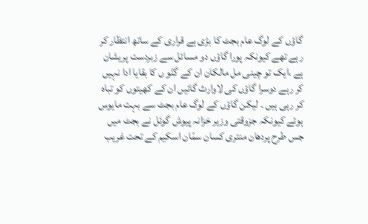گاؤں کے لوگ عام بجٹ کا بڑی بے قراری کے ساتھ انتظار کر رہے تھے کیونکہ پورا گاؤں دو مسائل سے زبردست پریشان ہے ،ایک تو چینی مل مالکان ان کے گنّو ں کا بقایا ادا نہیں کر رہے دوسرا گاؤں کی لاوارث گائیں ان کے کھیتوں کو تباہ کر رہی ہیں ۔ لیکن گاؤں کے لوگ عام بجٹ سے بہت مایوس ہوئے کیونکہ جزوقتی وزیر خزانہ پیوش گوئل نے بجٹ میں جس طرح پردھان منتری کسان سمّان اسکیم کے تحت غریب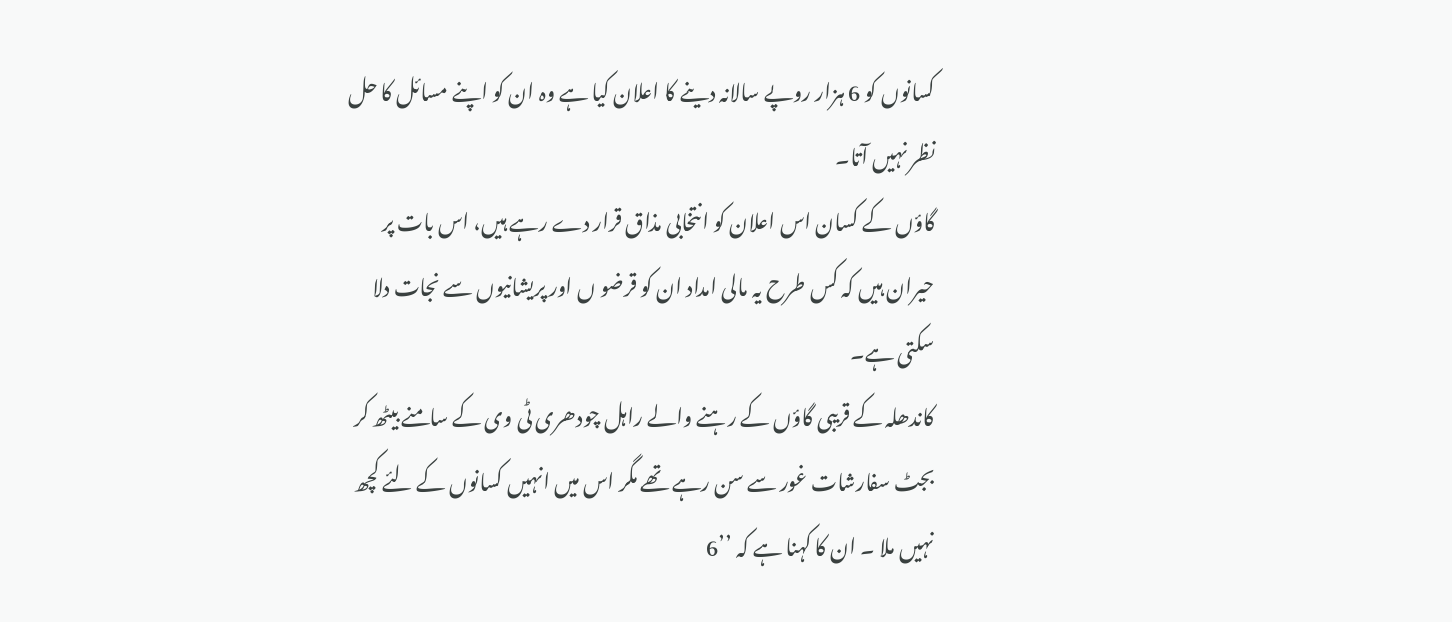کسانوں کو 6 ہزار روپے سالانہ دینے کا اعلان کیا ہے وہ ان کو اپنے مسائل کا حل نظر نہیں آتا۔
گاؤں کے کسان اس اعلان کو انتخابی مذاق قرار دے رہے ہیں، اس بات پر حیران ہیں کہ کس طرح یہ مالی امداد ان کو قرضو ں اور پریشانیوں سے نجات دلا سکتی ہے۔
کاندھلہ کے قریبی گاؤں کے رہنے والے راہل چودھری ٹی وی کے سامنے بیٹھ کر بجٹ سفارشات غور سے سن رہے تھے مگر اس میں انہیں کسانوں کے لئے کچھ نہیں ملا ۔ ان کا کہنا ہے کہ ’’6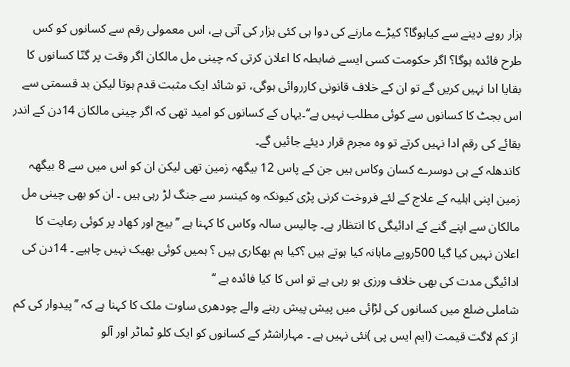ہزار روپے دینے سے کیاہوگا؟ کیڑے مارنے کی دوا ہی کئی ہزار کی آتی ہے، اس معمولی رقم سے کسانوں کو کس طرح فائدہ ہوگا؟ اگر حکومت کسی ایسے ضابطہ کا اعلان کرتی کہ چینی مل مالکان اگر وقت پر گنّا کسانوں کا بقایا ادا نہیں کریں گے تو ان کے خلاف قانونی کارروائی ہوگی، تو شائد ایک مثبت قدم ہوتا لیکن بد قسمتی سے اس بجٹ کا کسانوں سے کوئی مطلب نہیں ہے‘‘۔یہاں کے کسانوں کو امید تھی کہ اگر چینی مالکان 14دن کے اندر بقائے کی رقم ادا نہیں کرتے تو وہ مجرم قرار دیئے جائیں گے۔
کاندھلہ کے ہی دوسرے کسان وکاس ہیں جن کے پاس 12 بیگھہ زمین تھی لیکن ان کو اس میں سے 8 بیگھہ زمین اپنی اہلیہ کے علاج کے لئے فروخت کرنی پڑی کیونکہ وہ کینسر سے جنگ لڑ رہی ہیں ۔ ان کو بھی چینی مل مالکان سے اپنے گنے کے ادائیگی کا انتظار ہے۔ چالیس سالہ وکاس کا کہنا ہے ’’بیج اور کھاد پر کوئی رعایت کا اعلان نہیں کیا گیا 500روپے ماہانہ کیا ہوتے ہیں ؟کیا ہم بھکاری ہیں ؟ ہمیں کوئی بھیک نہیں چاہیے ۔ 14دن کی ادائیگی مدت کی بھی خلاف ورزی ہو رہی ہے تو اس کا کیا فائدہ ہے ‘‘
شاملی ضلع میں کسانوں کی لڑائی میں پیش پیش رہنے والے چودھری ساوت ملک کا کہنا ہے کہ ’’پیدوار کی کم از کم لاگت قیمت (ایم ایس پی )نئی نہیں ہے ۔ مہاراشٹر کے کسانوں کو ایک کلو ٹماٹر اور آلو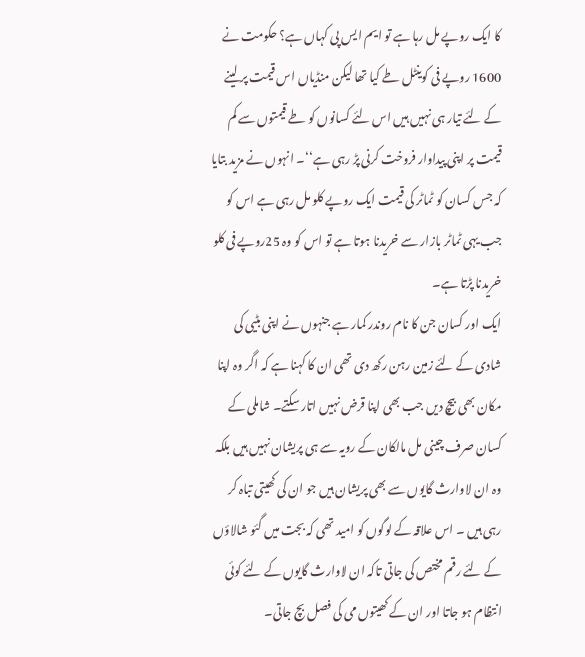کا ایک روپے مل رہا ہے تو ایم ایس پی کہاں ہے؟ حکومت نے 1600 روپے فی کوینٹل طے کیا تھا لیکن منڈیاں اس قیمت پر لینے کے لئے تیار ہی نہیں ہیں اس لئے کسانوں کو طے قیمتوں سے کم قیمت پر اپنی پیداوار فروخت کرنی پڑ رہی ہے‘‘۔ انہوں نے مزید بتایا کہ جس کسان کو ٹماٹر کی قیمت ایک روپے کلو مل رہی ہے اس کو جب یہی ٹماٹر بازار سے خریدنا ہوتا ہے تو اس کو وہ 25روپے فی کلو خریدنا پڑتا ہے۔
ایک اور کسان جن کا نام روندر کمار ہے جنہوں نے اپنی بٹیی کی شادی کے لئے زمین رہن رکھ دی تھی ان کا کہنا ہے کہ اگر وہ اپنا مکان بھی بیچ دیں جب بھی اپنا قرض نہیں اتار سکتے۔ شاملی کے کسان صرف چینی مل مالکان کے رویہ سے ہی پریشان نہیں ہیں بلکہ وہ ان لاوارث گایوں سے بھی پریشان ہیں جو ان کی کھیتی تباہ کر رہی ہیں ۔ اس علاقہ کے لوگوں کو امید تھی کہ بجت میں گئو شالاؤں کے لئے رقم مختص کی جاتی تاکہ ان لاوارث گایوں کے لئے کوئی انتظام ہو جاتا اور ان کے کھیتوں می کی فصل بچ جاتی۔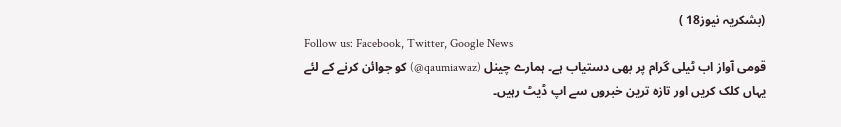(بشکریہ نیوز18 )
Follow us: Facebook, Twitter, Google News
قومی آواز اب ٹیلی گرام پر بھی دستیاب ہے۔ ہمارے چینل (qaumiawaz@) کو جوائن کرنے کے لئے یہاں کلک کریں اور تازہ ترین خبروں سے اپ ڈیٹ رہیں۔